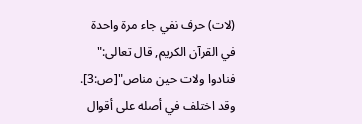(لات) حرف نفي جاء مرة واحدة في القرآن الكريم, قال تعالى:" فنادوا ولات حين مناص"[ص:3].
وقد اختلف في أصله على أقوال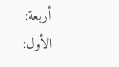أربعة:
الأول: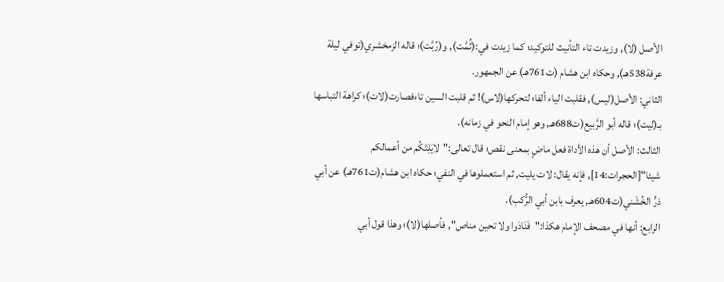الأصل (لا), وزيدت تاء التأنيث للتوكيد؛ كما زيدت في:(ثُمَّت), و(رُبَّت)؛ قاله الزمخشري(توفي ليلة عرفة538هـ), وحكاه ابن هشام (ت761هـ) عن الجمهور.
الثاني: الأصل(ليس), فقلبت الياء ألفا؛ لتحركها(لاس)! ثم قلبت السين تاءفصارت(لات)؛ كراهة التباسها بـ(ليت)؛ قاله أبو الرَّبيع(ت688هـ, وهو إمام النحو في زمانه).
الثالث: الأصل أن هذه الأداة فعل ماضٍ بمعنى نقص؛ قال تعالى:"لايَلِتْكُم من أعمالكم شيئا"[الحجرات:14], فإنه يقال: لات يليت, ثم استعملوها في النفي؛ حكاه ابن هشام(ت761هـ) عن أبي ذرٍّ الخُشَني(ت604هـ, يعرف بابن أبي الرُّكب).
الرابع: أنها في مصحف الإمام هكذا:"فَنَادَوا ولا تحين مناص", فأصلها(لا)؛ وهذا قول أبي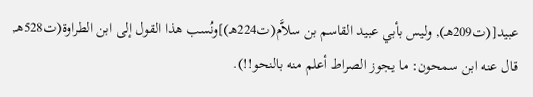عبيد[(ت209هـ), وليس بأبي عبيد القاسم بن سلاَّم(ت224هـ)]ونُسب هذا القول إلى ابن الطراوة(ت528هـ, قال عنه ابن سمحون: ما يجوز الصراط أعلم منه بالنحو!!).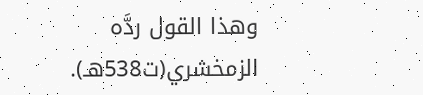وهذا القول ردَّه الزمخشري(ت538هـ).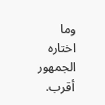وما اختاره الجمهور أقرب.